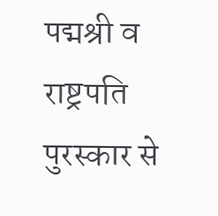पद्मश्री व राष्ट्रपति पुरस्कार से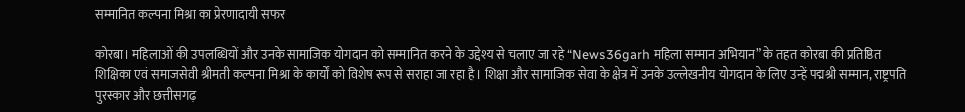सम्मानित कल्पना मिश्रा का प्रेरणादायी सफर

कोरबा। महिलाओं की उपलब्धियों और उनके सामाजिक योगदान को सम्मानित करने के उद्देश्य से चलाए जा रहे “News36garh महिला सम्मान अभियान” के तहत कोरबा की प्रतिष्ठित शिक्षिका एवं समाजसेवी श्रीमती कल्पना मिश्रा के कार्यों को विशेष रूप से सराहा जा रहा है। शिक्षा और सामाजिक सेवा के क्षेत्र में उनके उल्लेखनीय योगदान के लिए उन्हें पद्मश्री सम्मान, राष्ट्रपति पुरस्कार और छत्तीसगढ़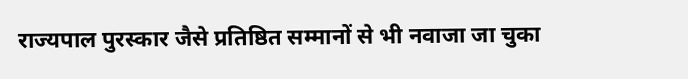राज्यपाल पुरस्कार जैसे प्रतिष्ठित सम्मानों से भी नवाजा जा चुका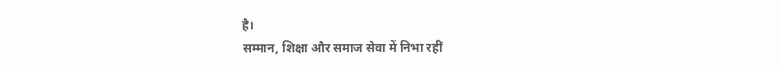है।
सम्मान, शिक्षा और समाज सेवा में निभा रहीं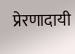प्रेरणादायी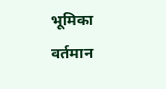भूमिका
वर्तमान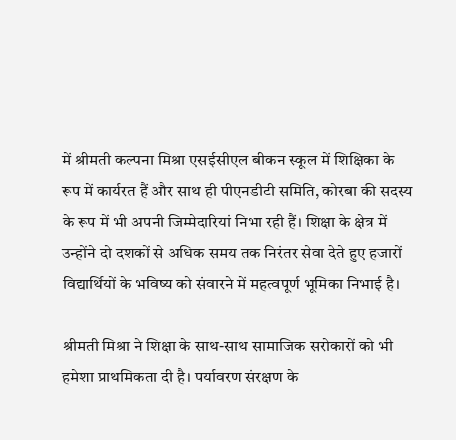में श्रीमती कल्पना मिश्रा एसईसीएल बीकन स्कूल में शिक्षिका के रूप में कार्यरत हैं और साथ ही पीएनडीटी समिति, कोरबा की सदस्य के रूप में भी अपनी जिम्मेदारियां निभा रही हैं। शिक्षा के क्षेत्र में उन्होंने दो दशकों से अधिक समय तक निरंतर सेवा देते हुए हजारों विद्यार्थियों के भविष्य को संवारने में महत्वपूर्ण भूमिका निभाई है।

श्रीमती मिश्रा ने शिक्षा के साथ-साथ सामाजिक सरोकारों को भी हमेशा प्राथमिकता दी है। पर्यावरण संरक्षण के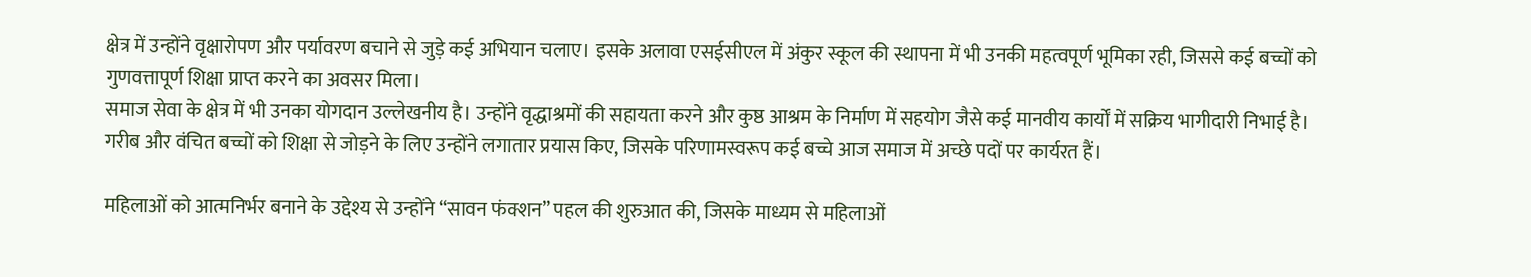क्षेत्र में उन्होंने वृक्षारोपण और पर्यावरण बचाने से जुड़े कई अभियान चलाए। इसके अलावा एसईसीएल में अंकुर स्कूल की स्थापना में भी उनकी महत्वपूर्ण भूमिका रही, जिससे कई बच्चों को गुणवत्तापूर्ण शिक्षा प्राप्त करने का अवसर मिला।
समाज सेवा के क्षेत्र में भी उनका योगदान उल्लेखनीय है। उन्होंने वृद्धाश्रमों की सहायता करने और कुष्ठ आश्रम के निर्माण में सहयोग जैसे कई मानवीय कार्यों में सक्रिय भागीदारी निभाई है। गरीब और वंचित बच्चों को शिक्षा से जोड़ने के लिए उन्होंने लगातार प्रयास किए, जिसके परिणामस्वरूप कई बच्चे आज समाज में अच्छे पदों पर कार्यरत हैं।

महिलाओं को आत्मनिर्भर बनाने के उद्देश्य से उन्होंने “सावन फंक्शन” पहल की शुरुआत की, जिसके माध्यम से महिलाओं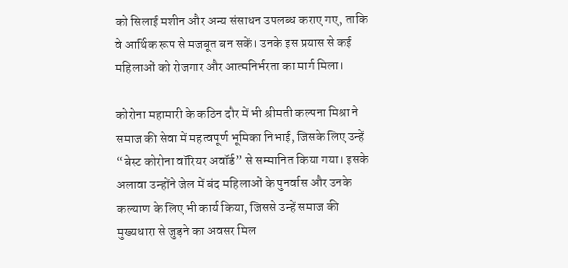को सिलाई मशीन और अन्य संसाधन उपलब्ध कराए गए, ताकि वे आर्थिक रूप से मजबूत बन सकें। उनके इस प्रयास से कई महिलाओं को रोजगार और आत्मनिर्भरता का मार्ग मिला।

कोरोना महामारी के कठिन दौर में भी श्रीमती कल्पना मिश्रा ने समाज की सेवा में महत्वपूर्ण भूमिका निभाई, जिसके लिए उन्हें “बेस्ट कोरोना वॉरियर अवॉर्ड” से सम्मानित किया गया। इसके अलावा उन्होंने जेल में बंद महिलाओं के पुनर्वास और उनके कल्याण के लिए भी कार्य किया, जिससे उन्हें समाज की मुख्यधारा से जुड़ने का अवसर मिल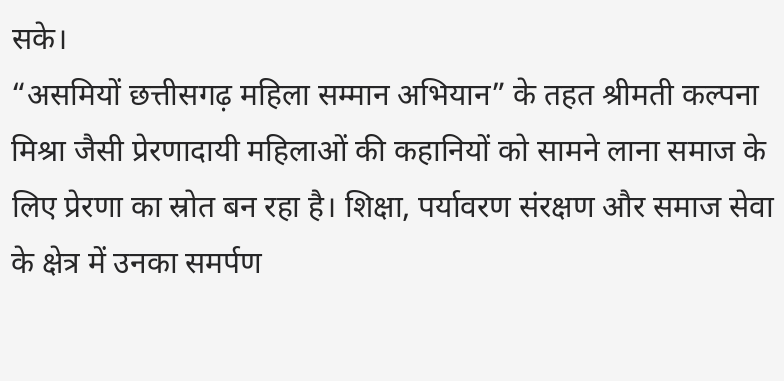सके।
“असमियों छत्तीसगढ़ महिला सम्मान अभियान” के तहत श्रीमती कल्पना मिश्रा जैसी प्रेरणादायी महिलाओं की कहानियों को सामने लाना समाज के लिए प्रेरणा का स्रोत बन रहा है। शिक्षा, पर्यावरण संरक्षण और समाज सेवा के क्षेत्र में उनका समर्पण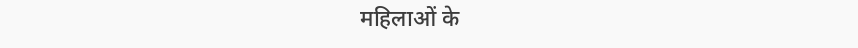महिलाओं के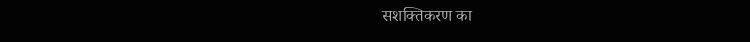सशक्तिकरण का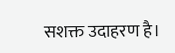सशक्त उदाहरण है।